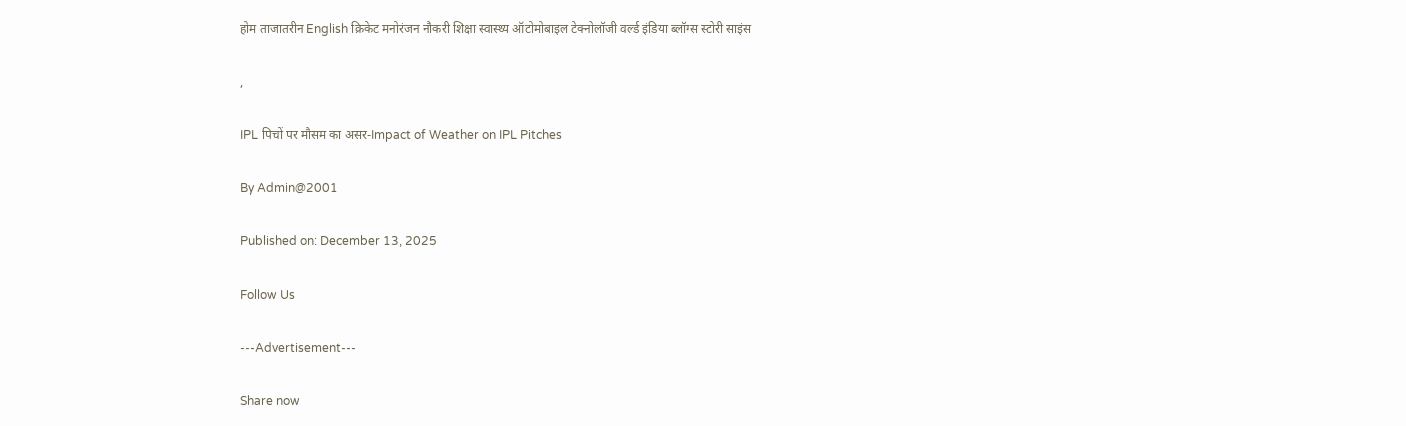होम ताजातरीन English क्रिकेट मनोरंजन नौकरी शिक्षा स्वास्थ्य ऑटोमोबाइल टेक्नोलॉजी वर्ल्ड इंडिया ब्लॉग्स स्टोरी साइंस

,

IPL पिचों पर मौसम का असर-Impact of Weather on IPL Pitches

By Admin@2001

Published on: December 13, 2025

Follow Us

---Advertisement---

Share now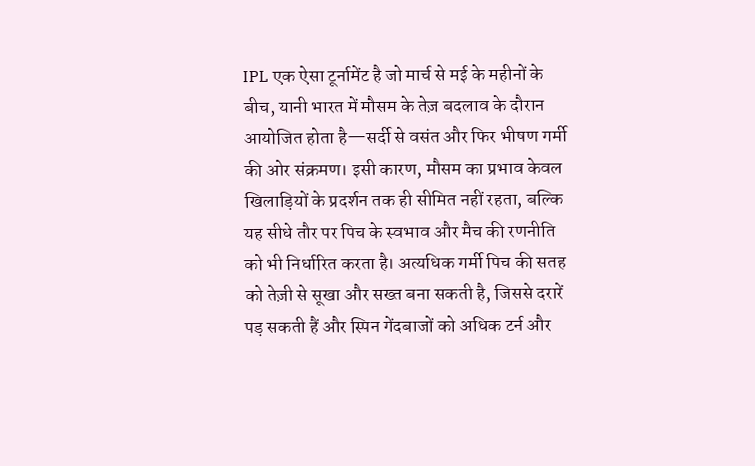IPL एक ऐसा टूर्नामेंट है जो मार्च से मई के महीनों के बीच, यानी भारत में मौसम के तेज़ बदलाव के दौरान आयोजित होता है—सर्दी से वसंत और फिर भीषण गर्मी की ओर संक्रमण। इसी कारण, मौसम का प्रभाव केवल खिलाड़ियों के प्रदर्शन तक ही सीमित नहीं रहता, बल्कि यह सीधे तौर पर पिच के स्वभाव और मैच की रणनीति को भी निर्धारित करता है। अत्यधिक गर्मी पिच की सतह को तेज़ी से सूखा और सख्त बना सकती है, जिससे दरारें पड़ सकती हैं और स्पिन गेंदबाजों को अधिक टर्न और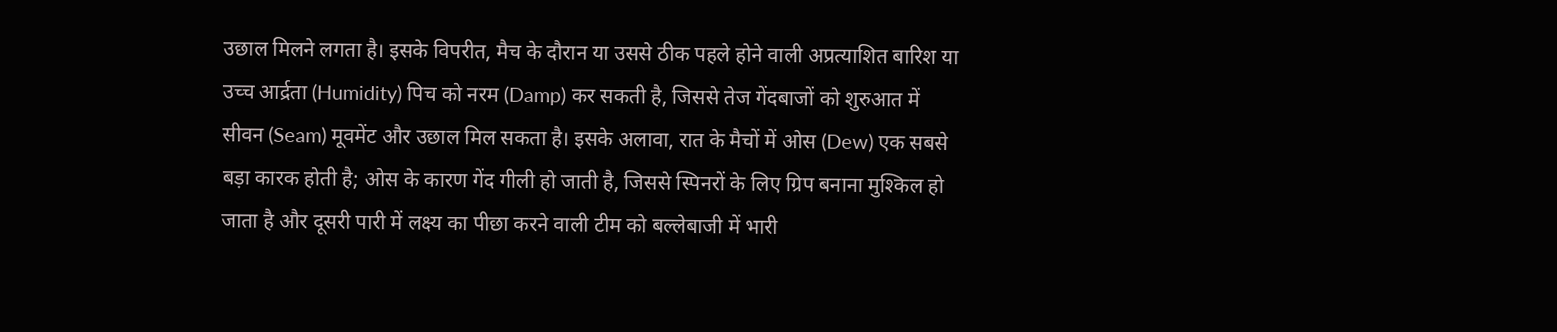उछाल मिलने लगता है। इसके विपरीत, मैच के दौरान या उससे ठीक पहले होने वाली अप्रत्याशित बारिश या उच्च आर्द्रता (Humidity) पिच को नरम (Damp) कर सकती है, जिससे तेज गेंदबाजों को शुरुआत में सीवन (Seam) मूवमेंट और उछाल मिल सकता है। इसके अलावा, रात के मैचों में ओस (Dew) एक सबसे बड़ा कारक होती है; ओस के कारण गेंद गीली हो जाती है, जिससे स्पिनरों के लिए ग्रिप बनाना मुश्किल हो जाता है और दूसरी पारी में लक्ष्य का पीछा करने वाली टीम को बल्लेबाजी में भारी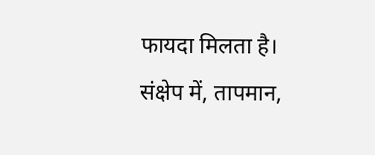फायदा मिलता है। संक्षेप में, तापमान,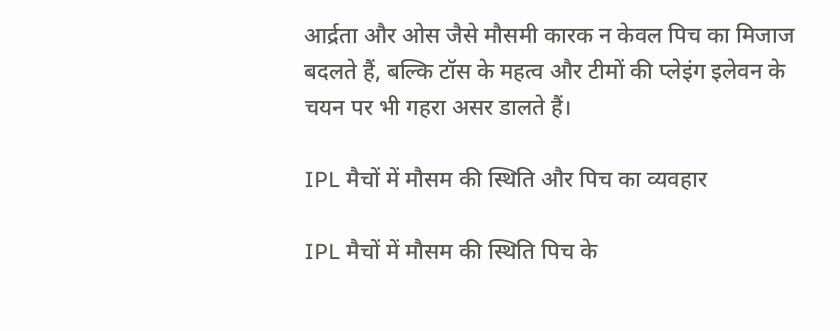आर्द्रता और ओस जैसे मौसमी कारक न केवल पिच का मिजाज बदलते हैं, बल्कि टॉस के महत्व और टीमों की प्लेइंग इलेवन के चयन पर भी गहरा असर डालते हैं।

IPL मैचों में मौसम की स्थिति और पिच का व्यवहार

IPL मैचों में मौसम की स्थिति पिच के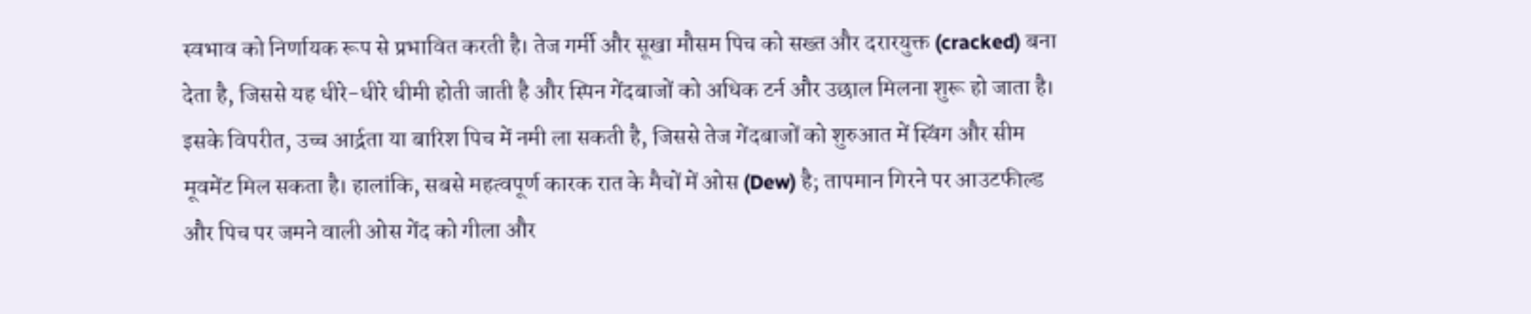स्वभाव को निर्णायक रूप से प्रभावित करती है। तेज गर्मी और सूखा मौसम पिच को सख्त और दरारयुक्त (cracked) बना देता है, जिससे यह धीरे-धीरे धीमी होती जाती है और स्पिन गेंदबाजों को अधिक टर्न और उछाल मिलना शुरू हो जाता है। इसके विपरीत, उच्च आर्द्रता या बारिश पिच में नमी ला सकती है, जिससे तेज गेंदबाजों को शुरुआत में स्विंग और सीम मूवमेंट मिल सकता है। हालांकि, सबसे महत्वपूर्ण कारक रात के मैचों में ओस (Dew) है; तापमान गिरने पर आउटफील्ड और पिच पर जमने वाली ओस गेंद को गीला और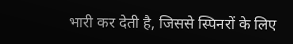भारी कर देती है, जिससे स्पिनरों के लिए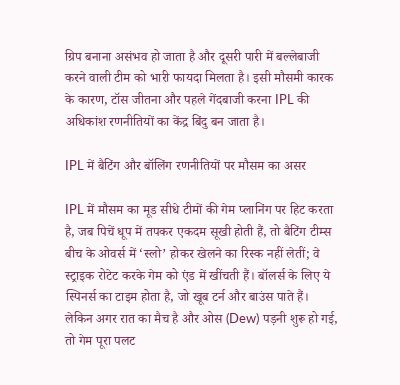ग्रिप बनाना असंभव हो जाता है और दूसरी पारी में बल्लेबाजी करने वाली टीम को भारी फायदा मिलता है। इसी मौसमी कारक के कारण, टॉस जीतना और पहले गेंदबाजी करना IPL की अधिकांश रणनीतियों का केंद्र बिंदु बन जाता है।

IPL में बैटिंग और बॉलिंग रणनीतियों पर मौसम का असर

IPL में मौसम का मूड सीधे टीमों की गेम प्लानिंग पर हिट करता है, जब पिचें धूप में तपकर एकदम सूखी होती हैं, तो बैटिंग टीम्स बीच के ओवर्स में ‘स्लो’ होकर खेलने का रिस्क नहीं लेतीं; वे स्ट्राइक रोटेट करके गेम को एंड में खींचती हैं। बॉलर्स के लिए ये स्पिनर्स का टाइम होता है, जो खूब टर्न और बाउंस पाते हैं। लेकिन अगर रात का मैच है और ओस (Dew) पड़नी शुरू हो गई, तो गेम पूरा पलट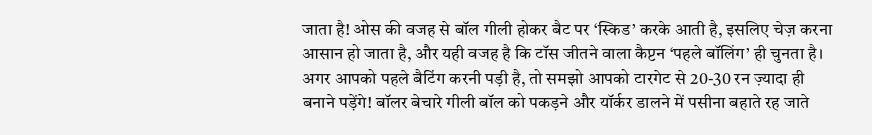जाता है! ओस की वजह से बॉल गीली होकर बैट पर ‘स्किड’ करके आती है, इसलिए चेज़ करना आसान हो जाता है, और यही वजह है कि टॉस जीतने वाला कैप्टन ‘पहले बॉलिंग’ ही चुनता है। अगर आपको पहले बैटिंग करनी पड़ी है, तो समझो आपको टारगेट से 20-30 रन ज़्यादा ही बनाने पड़ेंगे! बॉलर बेचारे गीली बॉल को पकड़ने और यॉर्कर डालने में पसीना बहाते रह जाते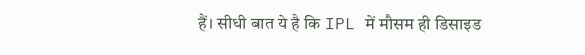हैं। सीधी बात ये है कि IPL में मौसम ही डिसाइड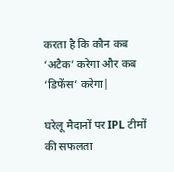करता है कि कौन कब ‘अटैक’ करेगा और कब ‘डिफेंस’ करेगा|

घरेलू मैदानों पर IPL टीमों की सफलता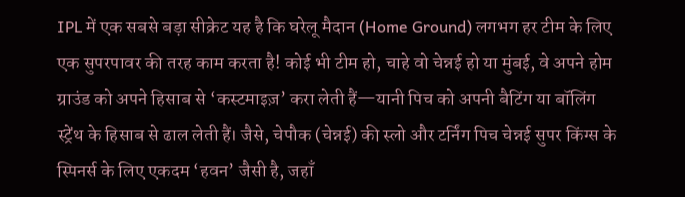IPL में एक सबसे बड़ा सीक्रेट यह है कि घरेलू मैदान (Home Ground) लगभग हर टीम के लिए एक सुपरपावर की तरह काम करता है! कोई भी टीम हो, चाहे वो चेन्नई हो या मुंबई, वे अपने होम ग्राउंड को अपने हिसाब से ‘कस्टमाइज़’ करा लेती हैं—यानी पिच को अपनी बैटिंग या बॉलिंग स्ट्रेंथ के हिसाब से ढाल लेती हैं। जैसे, चेपौक (चेन्नई) की स्लो और टर्निंग पिच चेन्नई सुपर किंग्स के स्पिनर्स के लिए एकदम ‘हवन’ जैसी है, जहाँ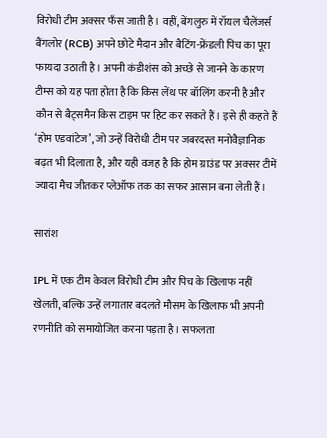विरोधी टीम अक्सर फँस जाती है। वहीं, बेंगलुरु में रॉयल चैलेंजर्स बैंगलोर (RCB) अपने छोटे मैदान और बैटिंग-फ्रेंडली पिच का पूरा फायदा उठाती है। अपनी कंडीशंस को अच्छे से जानने के कारण टीम्स को यह पता होता है कि किस लेंथ पर बॉलिंग करनी है और कौन से बैट्समैन किस टाइम पर हिट कर सकते हैं। इसे ही कहते हैं ‘होम एडवांटेज’, जो उन्हें विरोधी टीम पर जबरदस्त मनोवैज्ञानिक बढ़त भी दिलाता है, और यही वजह है कि होम ग्राउंड पर अक्सर टीमें ज्यादा मैच जीतकर प्लेऑफ तक का सफर आसान बना लेती हैं।

सारांश

IPL में एक टीम केवल विरोधी टीम और पिच के खिलाफ नहीं खेलती, बल्कि उन्हें लगातार बदलते मौसम के खिलाफ भी अपनी रणनीति को समायोजित करना पड़ता है। सफलता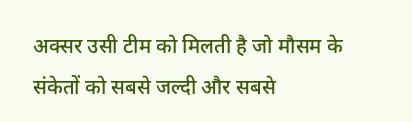अक्सर उसी टीम को मिलती है जो मौसम के संकेतों को सबसे जल्दी और सबसे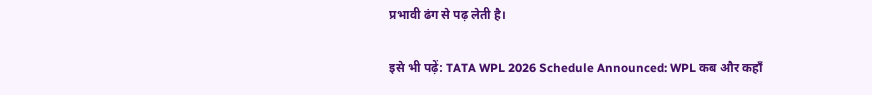प्रभावी ढंग से पढ़ लेती है।

इसे भी पढ़ें: TATA WPL 2026 Schedule Announced: WPL कब और कहाँ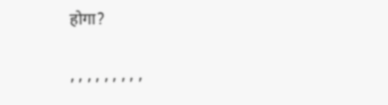होगा?

, , , , , , , , ,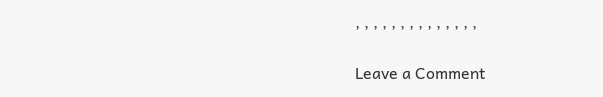, , , , , , , , , , , , , ,

Leave a Comment